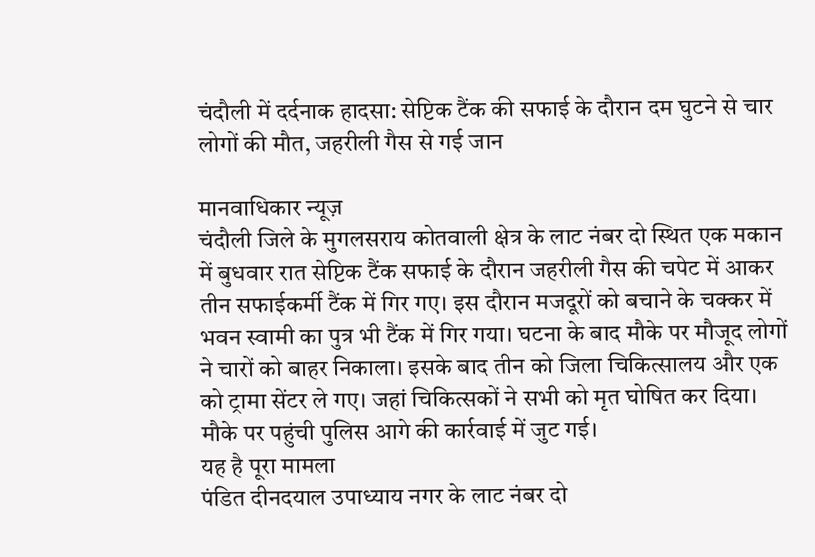चंदौली में दर्दनाक हादसा: सेप्टिक टैंक की सफाई के दौरान दम घुटने से चार लोगों की मौत, जहरीली गैस से गई जान

मानवाधिकार न्यूज़
चंदौली जिले के मुगलसराय कोतवाली क्षेत्र के लाट नंबर दो स्थित एक मकान में बुधवार रात सेप्टिक टैंक सफाई के दौरान जहरीली गैस की चपेट में आकर तीन सफाईकर्मी टैंक में गिर गए। इस दौरान मजदूरों को बचाने के चक्कर में भवन स्वामी का पुत्र भी टैंक में गिर गया। घटना के बाद मौके पर मौजूद लोगों ने चारों को बाहर निकाला। इसके बाद तीन को जिला चिकित्सालय और एक को ट्रामा सेंटर ले गए। जहां चिकित्सकों ने सभी को मृत घोषित कर दिया। मौके पर पहुंची पुलिस आगे की कार्रवाई में जुट गई।
यह है पूरा मामला
पंडित दीनदयाल उपाध्याय नगर के लाट नंबर दो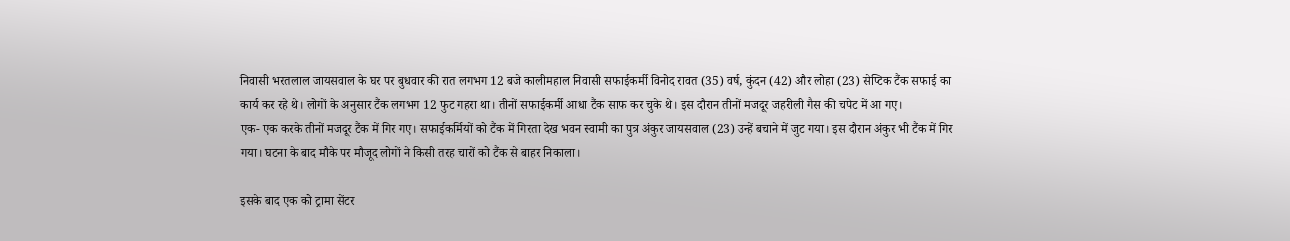निवासी भरतलाल जायसवाल के घर पर बुधवार की रात लगभग 12 बजे कालीमहाल निवासी सफाईकर्मी विनोद रावत (35) वर्ष, कुंदन (42) और लोहा (23) सेप्टिक टैंक सफाई का कार्य कर रहे थे। लोगों के अनुसार टैंक लगभग 12 फुट गहरा था। तीनों सफाईकर्मी आधा टैंक साफ कर चुके थे। इस दौरान तीनों मजदूर जहरीली गैस की चपेट में आ गए।
एक- एक करके तीनों मजदूर टैंक में गिर गए। सफाईकर्मियों को टैंक में गिरता देख भवन स्वामी का पुत्र अंकुर जायसवाल (23) उन्हें बचाने में जुट गया। इस दौरान अंकुर भी टैंक में गिर गया। घटना के बाद मौके पर मौजूद लोगों ने किसी तरह चारों को टैंक से बाहर निकाला।

इसके बाद एक को ट्रामा सेंटर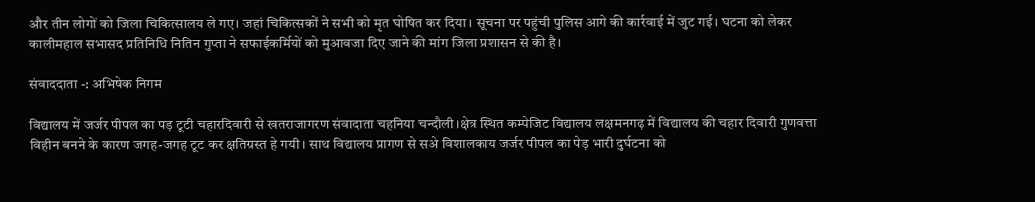और तीन लोगों को जिला चिकित्सालय ले गए। जहां चिकित्सकों ने सभी को मृत घोषित कर दिया। सूचना पर पहुंची पुलिस आगे की कार्रवाई में जुट गई। घटना को लेकर कालीमहाल सभासद प्रतिनिधि नितिन गुप्ता ने सफाईकर्मियों को मुआवजा दिए जाने की मांग जिला प्रशासन से की है।

संवाददाता -: अभिषेक निगम

विद्यालय में जर्जर पीपल का पड़ टूटी चहारदिवारी से खतराजागरण संवादाता चहनिया चन्दौली।क्षेत्र स्थित कम्पेजिट विद्यालय लक्षमनगढ़ में विद्यालय की चहार दिवारी गुणवत्ता विहीन बनने के कारण जगह-जगह टूट कर क्षतिग्रस्त हे गयी। साथ विद्यालय प्रागण से सअे विशालकाय जर्जर पीपल का पेड़ भारी दुर्घटना को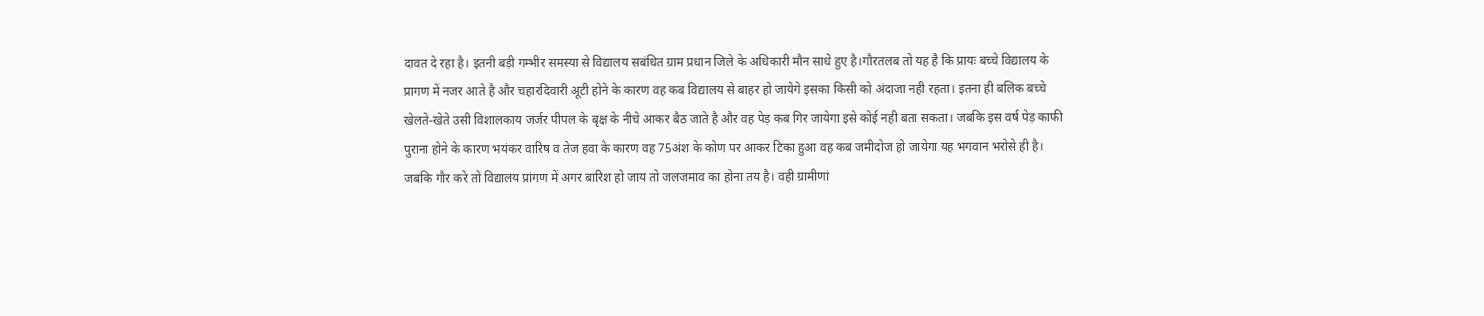दावत दे रहा है। इतनी बड़ी गम्भीर समस्या से विद्यालय सबंधित ग्राम प्रधान जिले के अधिकारी मौन साधे हुए है।गौरतलब तो यह है कि प्रायः बच्चे विद्यालय के प्रागण में नजर आते है और चहारदिवारी अूटी होने के कारण वह कब विद्यालय से बाहर हो जायेगे इसका किसी को अंदाजा नही रहता। इतना ही बलिक बच्चे खेलते-खेते उसी विशालकाय जर्जर पीपल के बृक्ष के नीचे आकर बैठ जाते है और वह पेड़ कब गिर जायेगा इसे कोई नही बता सकता। जबकि इस वर्ष पेड़ काफी पुराना होने के कारण भयंकर वारिष व तेज हवा के कारण वह 75अंश के कोण पर आकर टिका हुआ वह कब जमीदोज हो जायेगा यह भगवान भरोसे ही है। जबकि गौर करे तो विद्यालय प्रांगण में अगर बारिश हो जाय तो जलजमाव का होना तय है। वही ग्रामीणां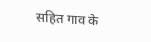सहित गाव के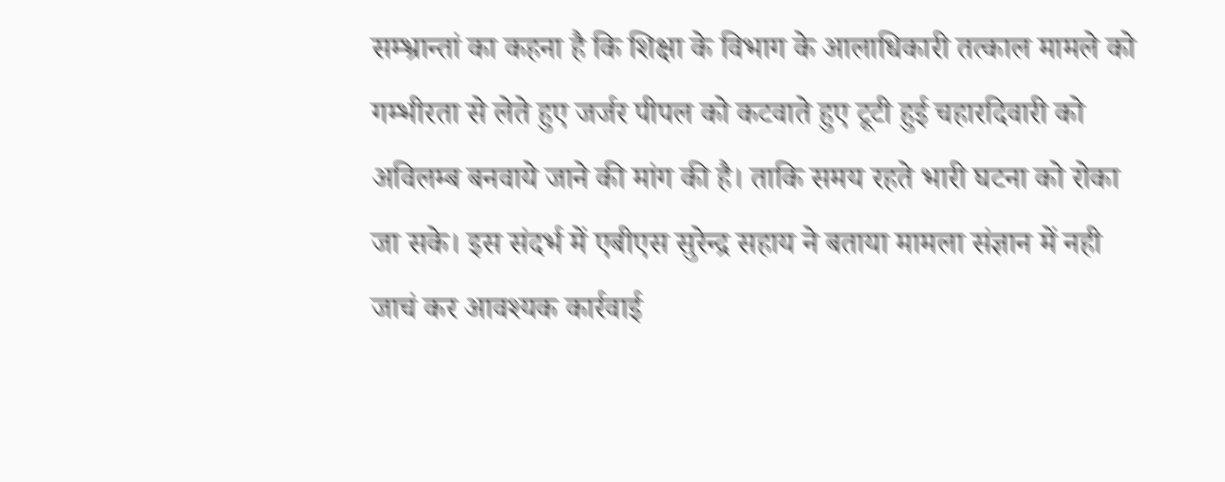सम्भ्रान्तां का कहना है कि शिक्षा के विभाग के आलाधिकारी तत्काल मामले को गम्भीरता से लेते हुए जर्जर पीपल को कटवाते हुए टूटी हुई चहारदिवारी को अविलम्ब बनवाये जाने की मांग की है। ताकि समय रहते भारी घटना को रोका जा सके। इस संदर्भ में एबीएस सुरेन्द्र सहाय ने बताया मामला संज्ञान में नही जाचं कर आवश्यक कार्रवाई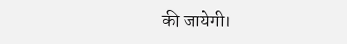की जायेगी।